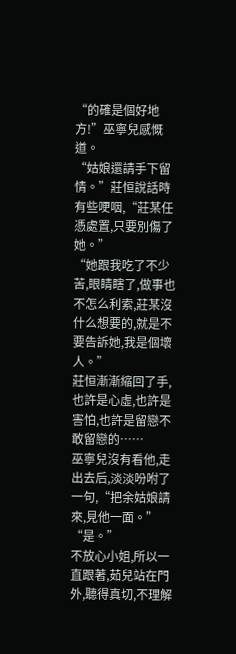“的確是個好地方!”巫寧兒感慨道。
“姑娘還請手下留情。”莊恒說話時有些哽咽,“莊某任憑處置,只要別傷了她。”
“她跟我吃了不少苦,眼睛瞎了,做事也不怎么利索,莊某沒什么想要的,就是不要告訴她,我是個壞人。”
莊恒漸漸縮回了手,也許是心虛,也許是害怕,也許是留戀不敢留戀的……
巫寧兒沒有看他,走出去后,淡淡吩咐了一句,“把余姑娘請來,見他一面。”
“是。”
不放心小姐,所以一直跟著,茹兒站在門外,聽得真切,不理解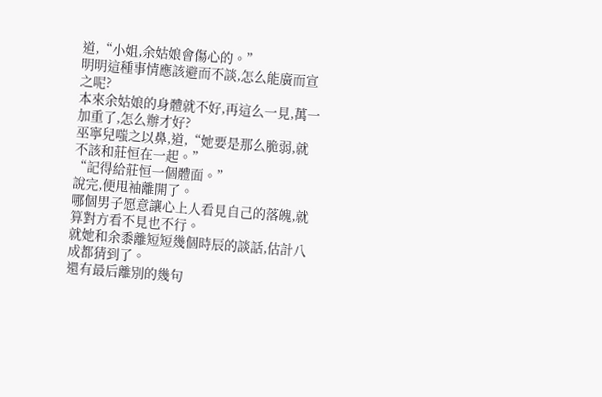道,“小姐,余姑娘會傷心的。”
明明這種事情應該避而不談,怎么能廣而宣之呢?
本來余姑娘的身體就不好,再這么一見,萬一加重了,怎么辦才好?
巫寧兒嗤之以鼻,道,“她要是那么脆弱,就不該和莊恒在一起。”
“記得給莊恒一個體面。”
說完,便甩袖離開了。
哪個男子愿意讓心上人看見自己的落魄,就算對方看不見也不行。
就她和余黍離短短幾個時辰的談話,估計八成都猜到了。
還有最后離別的幾句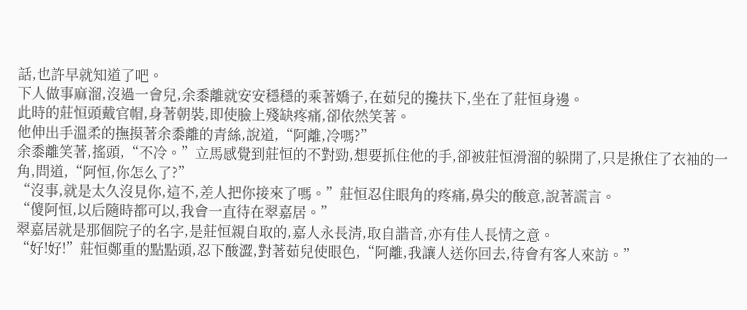話,也許早就知道了吧。
下人做事麻溜,沒過一會兒,余黍離就安安穩穩的乘著嬌子,在茹兒的攙扶下,坐在了莊恒身邊。
此時的莊恒頭戴官帽,身著朝裝,即使臉上殘缺疼痛,卻依然笑著。
他伸出手溫柔的撫摸著余黍離的青絲,說道,“阿離,冷嗎?”
余黍離笑著,搖頭,“不冷。”立馬感覺到莊恒的不對勁,想要抓住他的手,卻被莊恒滑溜的躲開了,只是揪住了衣袖的一角,問道,“阿恒,你怎么了?”
“沒事,就是太久沒見你,這不,差人把你接來了嗎。”莊恒忍住眼角的疼痛,鼻尖的酸意,說著謊言。
“傻阿恒,以后隨時都可以,我會一直待在翠嘉居。”
翠嘉居就是那個院子的名字,是莊恒親自取的,嘉人永長清,取自諧音,亦有佳人長情之意。
“好!好!”莊恒鄭重的點點頭,忍下酸澀,對著茹兒使眼色,“阿離,我讓人送你回去,待會有客人來訪。”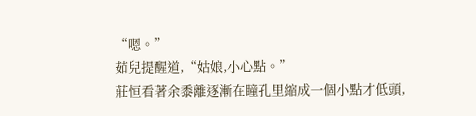“嗯。”
茹兒提醒道,“姑娘,小心點。”
莊恒看著余黍離逐漸在瞳孔里縮成一個小點才低頭,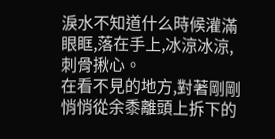淚水不知道什么時候灌滿眼眶,落在手上,冰涼冰涼,刺骨揪心。
在看不見的地方,對著剛剛悄悄從余黍離頭上拆下的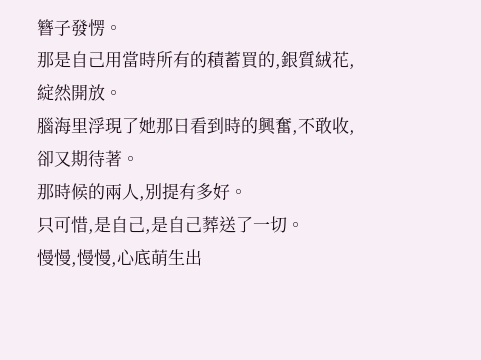簪子發愣。
那是自己用當時所有的積蓄買的,銀質絨花,綻然開放。
腦海里浮現了她那日看到時的興奮,不敢收,卻又期待著。
那時候的兩人,別提有多好。
只可惜,是自己,是自己葬送了一切。
慢慢,慢慢,心底萌生出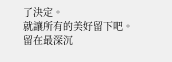了決定。
就讓所有的美好留下吧。
留在最深沉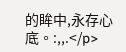的眸中,永存心底。:,,.</p>